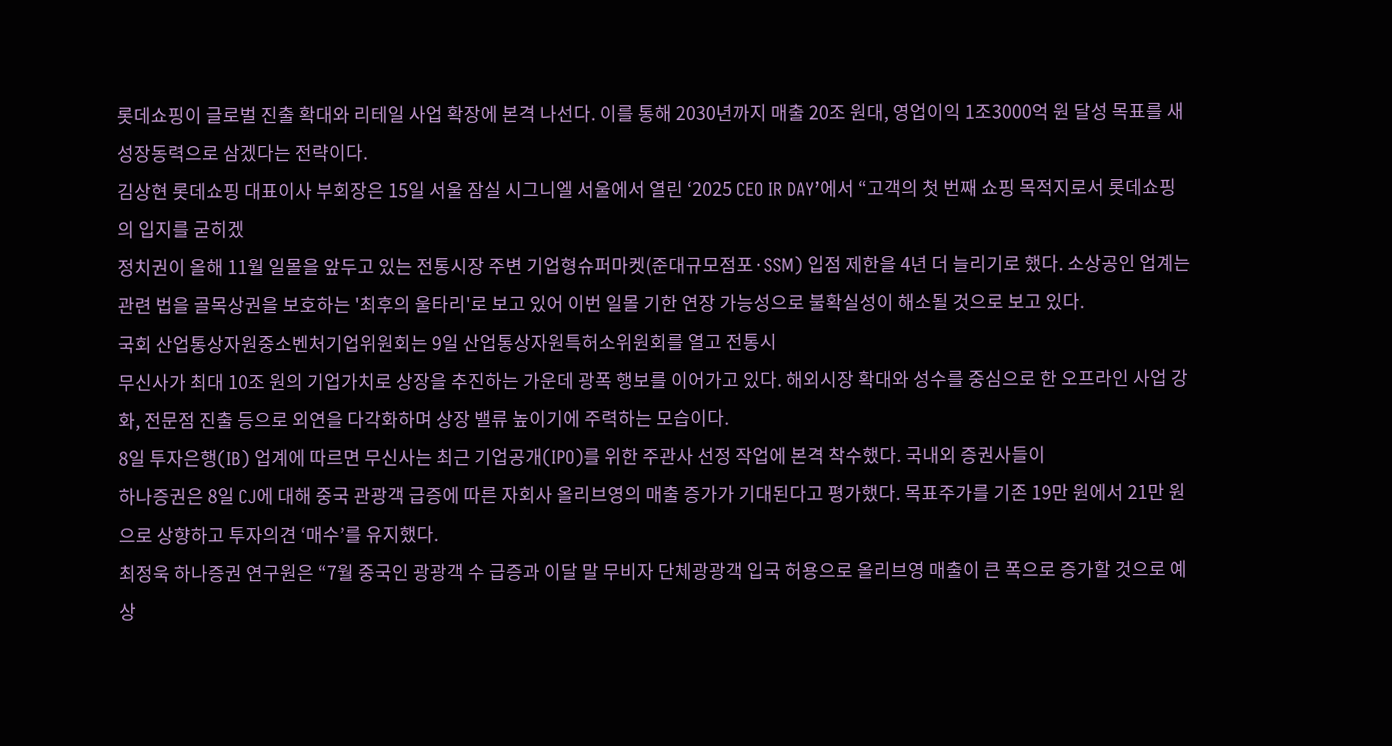롯데쇼핑이 글로벌 진출 확대와 리테일 사업 확장에 본격 나선다. 이를 통해 2030년까지 매출 20조 원대, 영업이익 1조3000억 원 달성 목표를 새 성장동력으로 삼겠다는 전략이다.
김상현 롯데쇼핑 대표이사 부회장은 15일 서울 잠실 시그니엘 서울에서 열린 ‘2025 CEO IR DAY’에서 “고객의 첫 번째 쇼핑 목적지로서 롯데쇼핑의 입지를 굳히겠
정치권이 올해 11월 일몰을 앞두고 있는 전통시장 주변 기업형슈퍼마켓(준대규모점포·SSM) 입점 제한을 4년 더 늘리기로 했다. 소상공인 업계는 관련 법을 골목상권을 보호하는 '최후의 울타리'로 보고 있어 이번 일몰 기한 연장 가능성으로 불확실성이 해소될 것으로 보고 있다.
국회 산업통상자원중소벤처기업위원회는 9일 산업통상자원특허소위원회를 열고 전통시
무신사가 최대 10조 원의 기업가치로 상장을 추진하는 가운데 광폭 행보를 이어가고 있다. 해외시장 확대와 성수를 중심으로 한 오프라인 사업 강화, 전문점 진출 등으로 외연을 다각화하며 상장 밸류 높이기에 주력하는 모습이다.
8일 투자은행(IB) 업계에 따르면 무신사는 최근 기업공개(IPO)를 위한 주관사 선정 작업에 본격 착수했다. 국내외 증권사들이
하나증권은 8일 CJ에 대해 중국 관광객 급증에 따른 자회사 올리브영의 매출 증가가 기대된다고 평가했다. 목표주가를 기존 19만 원에서 21만 원으로 상향하고 투자의견 ‘매수’를 유지했다.
최정욱 하나증권 연구원은 “7월 중국인 광광객 수 급증과 이달 말 무비자 단체광광객 입국 허용으로 올리브영 매출이 큰 폭으로 증가할 것으로 예상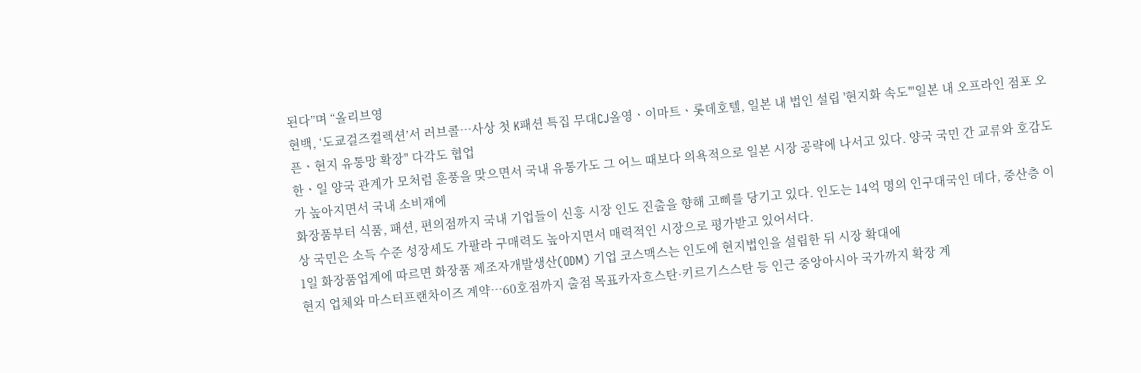된다”며 “올리브영
현백, ‘도쿄걸즈컬렉션’서 러브콜⋯사상 첫 K패션 특집 무대CJ올영ㆍ이마트ㆍ롯데호텔, 일본 내 법인 설립 '현지화 속도'"일본 내 오프라인 점포 오픈ㆍ현지 유통망 확장" 다각도 협업
한ㆍ일 양국 관계가 모처럼 훈풍을 맞으면서 국내 유통가도 그 어느 때보다 의욕적으로 일본 시장 공략에 나서고 있다. 양국 국민 간 교류와 호감도가 높아지면서 국내 소비재에
화장품부터 식품, 패션, 편의점까지 국내 기업들이 신흥 시장 인도 진출을 향해 고삐를 당기고 있다. 인도는 14억 명의 인구대국인 데다, 중산층 이상 국민은 소득 수준 성장세도 가팔라 구매력도 높아지면서 매력적인 시장으로 평가받고 있어서다.
1일 화장품업계에 따르면 화장품 제조자개발생산(ODM) 기업 코스맥스는 인도에 현지법인을 설립한 뒤 시장 확대에
현지 업체와 마스터프랜차이즈 계약⋯60호점까지 출점 목표카자흐스탄·키르기스스탄 등 인근 중앙아시아 국가까지 확장 계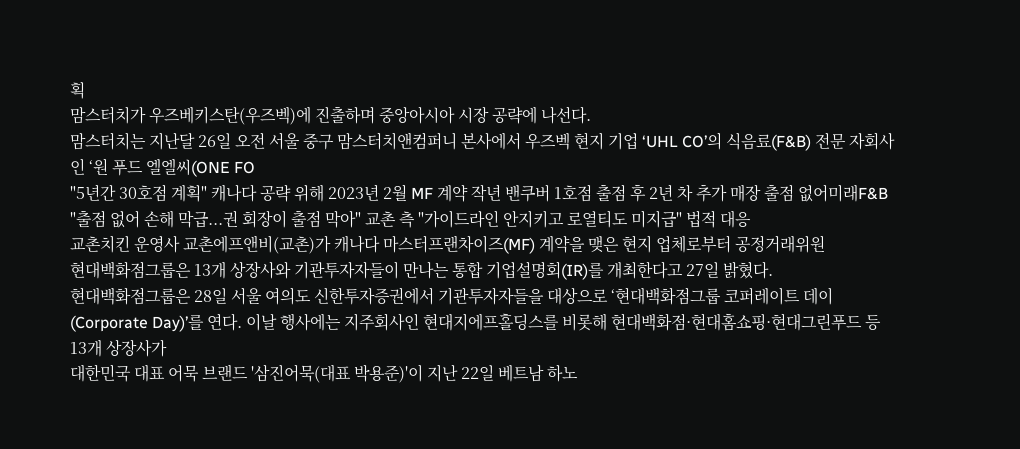획
맘스터치가 우즈베키스탄(우즈벡)에 진출하며 중앙아시아 시장 공략에 나선다.
맘스터치는 지난달 26일 오전 서울 중구 맘스터치앤컴퍼니 본사에서 우즈벡 현지 기업 ‘UHL CO’의 식음료(F&B) 전문 자회사인 ‘원 푸드 엘엘씨(ONE FO
"5년간 30호점 계획" 캐나다 공략 위해 2023년 2월 MF 계약 작년 밴쿠버 1호점 출점 후 2년 차 추가 매장 출점 없어미래F&B "출점 없어 손해 막급...권 회장이 출점 막아" 교촌 측 "가이드라인 안지키고 로열티도 미지급" 법적 대응
교촌치킨 운영사 교촌에프앤비(교촌)가 캐나다 마스터프랜차이즈(MF) 계약을 맺은 현지 업체로부터 공정거래위원
현대백화점그룹은 13개 상장사와 기관투자자들이 만나는 통합 기업설명회(IR)를 개최한다고 27일 밝혔다.
현대백화점그룹은 28일 서울 여의도 신한투자증권에서 기관투자자들을 대상으로 ‘현대백화점그룹 코퍼레이트 데이(Corporate Day)’를 연다. 이날 행사에는 지주회사인 현대지에프홀딩스를 비롯해 현대백화점·현대홈쇼핑·현대그린푸드 등 13개 상장사가
대한민국 대표 어묵 브랜드 '삼진어묵(대표 박용준)'이 지난 22일 베트남 하노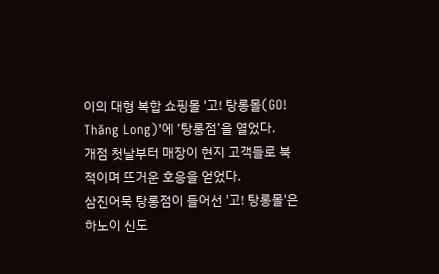이의 대형 복합 쇼핑몰 '고! 탕롱몰(GO! Thăng Long)'에 ‘탕롱점’을 열었다.
개점 첫날부터 매장이 현지 고객들로 북적이며 뜨거운 호응을 얻었다.
삼진어묵 탕롱점이 들어선 '고! 탕롱몰'은 하노이 신도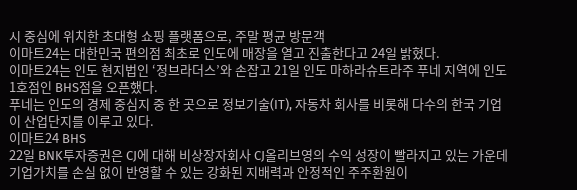시 중심에 위치한 초대형 쇼핑 플랫폼으로, 주말 평균 방문객
이마트24는 대한민국 편의점 최초로 인도에 매장을 열고 진출한다고 24일 밝혔다.
이마트24는 인도 현지법인 ‘정브라더스’와 손잡고 21일 인도 마하라슈트라주 푸네 지역에 인도 1호점인 BHS점을 오픈했다.
푸네는 인도의 경제 중심지 중 한 곳으로 정보기술(IT), 자동차 회사를 비롯해 다수의 한국 기업이 산업단지를 이루고 있다.
이마트24 BHS
22일 BNK투자증권은 CJ에 대해 비상장자회사 CJ올리브영의 수익 성장이 빨라지고 있는 가운데 기업가치를 손실 없이 반영할 수 있는 강화된 지배력과 안정적인 주주환원이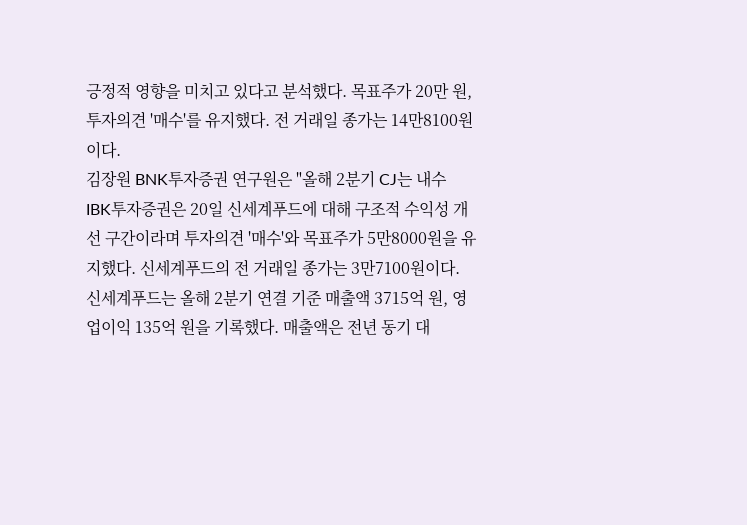긍정적 영향을 미치고 있다고 분석했다. 목표주가 20만 원, 투자의견 '매수'를 유지했다. 전 거래일 종가는 14만8100원이다.
김장원 BNK투자증권 연구원은 "올해 2분기 CJ는 내수
IBK투자증권은 20일 신세계푸드에 대해 구조적 수익성 개선 구간이라며 투자의견 '매수'와 목표주가 5만8000원을 유지했다. 신세계푸드의 전 거래일 종가는 3만7100원이다.
신세계푸드는 올해 2분기 연결 기준 매출액 3715억 원, 영업이익 135억 원을 기록했다. 매출액은 전년 동기 대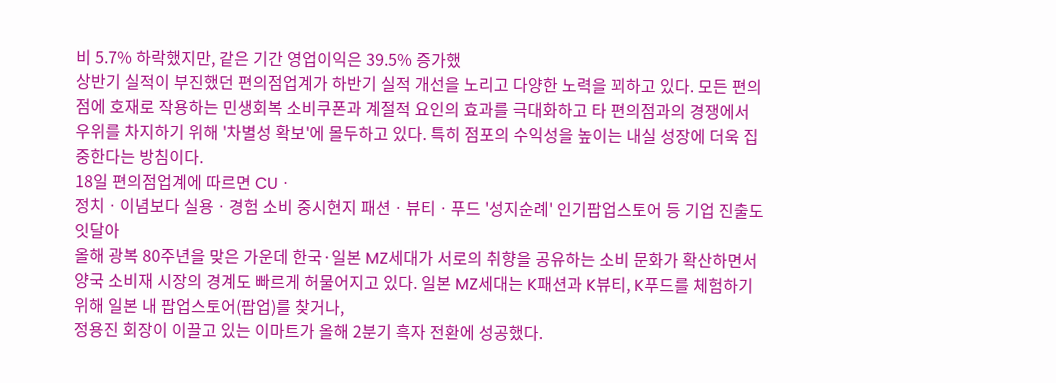비 5.7% 하락했지만, 같은 기간 영업이익은 39.5% 증가했
상반기 실적이 부진했던 편의점업계가 하반기 실적 개선을 노리고 다양한 노력을 꾀하고 있다. 모든 편의점에 호재로 작용하는 민생회복 소비쿠폰과 계절적 요인의 효과를 극대화하고 타 편의점과의 경쟁에서 우위를 차지하기 위해 '차별성 확보'에 몰두하고 있다. 특히 점포의 수익성을 높이는 내실 성장에 더욱 집중한다는 방침이다.
18일 편의점업계에 따르면 CUㆍ
정치ㆍ이념보다 실용ㆍ경험 소비 중시현지 패션ㆍ뷰티ㆍ푸드 '성지순례' 인기팝업스토어 등 기업 진출도 잇달아
올해 광복 80주년을 맞은 가운데 한국·일본 MZ세대가 서로의 취향을 공유하는 소비 문화가 확산하면서 양국 소비재 시장의 경계도 빠르게 허물어지고 있다. 일본 MZ세대는 K패션과 K뷰티, K푸드를 체험하기 위해 일본 내 팝업스토어(팝업)를 찾거나,
정용진 회장이 이끌고 있는 이마트가 올해 2분기 흑자 전환에 성공했다.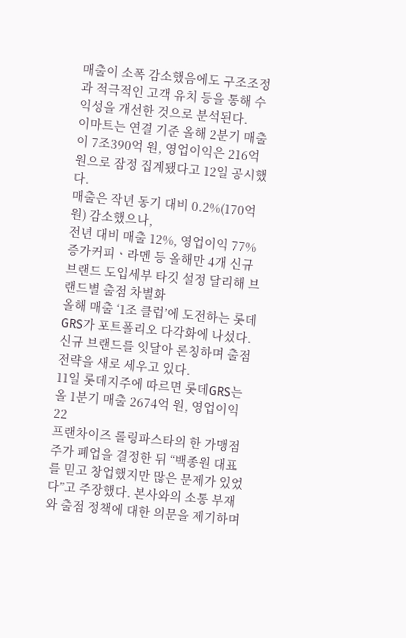매출이 소폭 감소했음에도 구조조정과 적극적인 고객 유치 등을 통해 수익성을 개선한 것으로 분석된다.
이마트는 연결 기준 올해 2분기 매출이 7조390억 원, 영업이익은 216억 원으로 잠정 집계됐다고 12일 공시했다.
매출은 작년 동기 대비 0.2%(170억 원) 감소했으나,
전년 대비 매출 12%, 영업이익 77% 증가커피ㆍ라멘 등 올해만 4개 신규 브랜드 도입세부 타깃 설정 달리해 브랜드별 출점 차별화
올해 매출 ‘1조 클럽’에 도전하는 롯데GRS가 포트폴리오 다각화에 나섰다. 신규 브랜드를 잇달아 론칭하며 출점 전략을 새로 세우고 있다.
11일 롯데지주에 따르면 롯데GRS는 올 1분기 매출 2674억 원, 영업이익 22
프랜차이즈 롤링파스타의 한 가맹점주가 폐업을 결정한 뒤 “백종원 대표를 믿고 창업했지만 많은 문제가 있었다”고 주장했다. 본사와의 소통 부재와 출점 정책에 대한 의문을 제기하며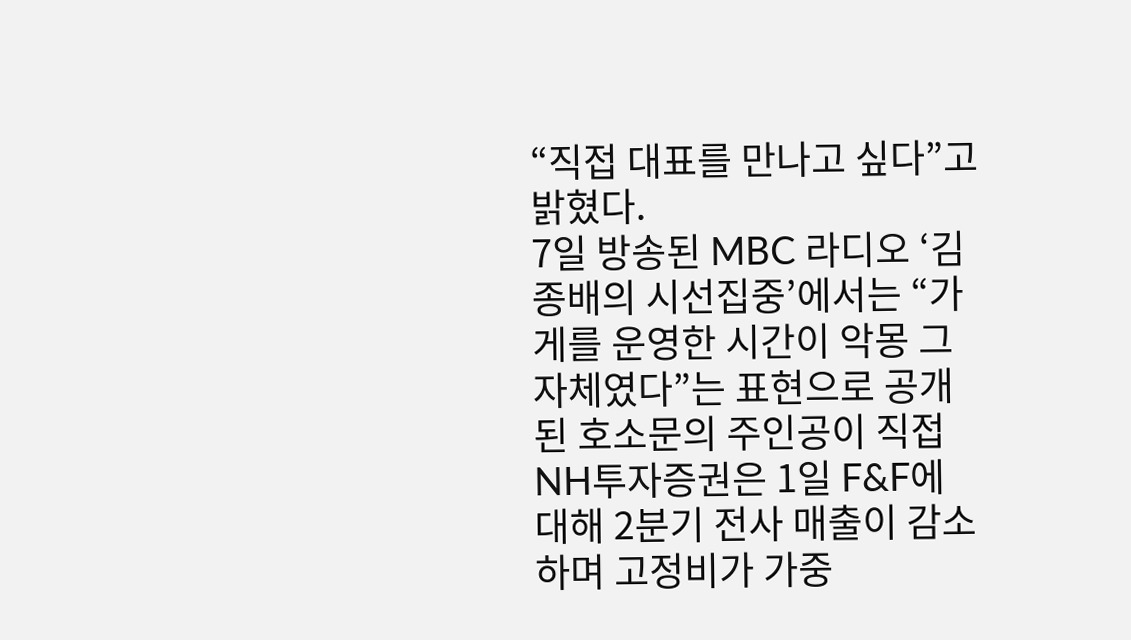“직접 대표를 만나고 싶다”고 밝혔다.
7일 방송된 MBC 라디오 ‘김종배의 시선집중’에서는 “가게를 운영한 시간이 악몽 그 자체였다”는 표현으로 공개된 호소문의 주인공이 직접
NH투자증권은 1일 F&F에 대해 2분기 전사 매출이 감소하며 고정비가 가중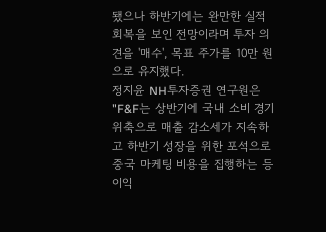됐으나 하반기에는 완만한 실적 회복을 보인 전망이라며 투자 의견을 '매수', 목표 주가를 10만 원으로 유지했다.
정지윤 NH투자증권 연구원은 "F&F는 상반기에 국내 소비 경기 위축으로 매출 감소세가 지속하고 하반기 성장을 위한 포석으로 중국 마케팅 비용을 집행하는 등 이익